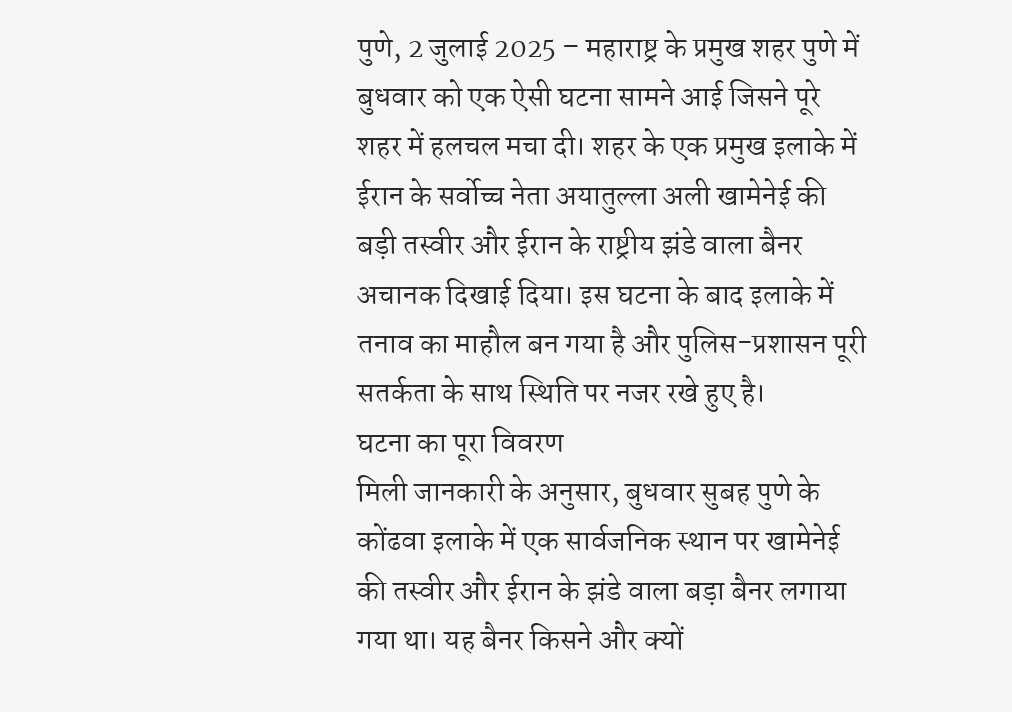पुणे, 2 जुलाई 2025 – महाराष्ट्र के प्रमुख शहर पुणे में बुधवार को एक ऐसी घटना सामने आई जिसने पूरे शहर में हलचल मचा दी। शहर के एक प्रमुख इलाके में ईरान के सर्वोच्च नेता अयातुल्ला अली खामेनेई की बड़ी तस्वीर और ईरान के राष्ट्रीय झंडे वाला बैनर अचानक दिखाई दिया। इस घटना के बाद इलाके में तनाव का माहौल बन गया है और पुलिस-प्रशासन पूरी सतर्कता के साथ स्थिति पर नजर रखे हुए है।
घटना का पूरा विवरण
मिली जानकारी के अनुसार, बुधवार सुबह पुणे के कोंढवा इलाके में एक सार्वजनिक स्थान पर खामेनेई की तस्वीर और ईरान के झंडे वाला बड़ा बैनर लगाया गया था। यह बैनर किसने और क्यों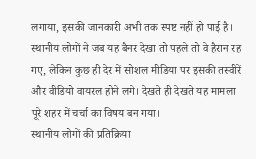लगाया, इसकी जानकारी अभी तक स्पष्ट नहीं हो पाई है। स्थानीय लोगों ने जब यह बैनर देखा तो पहले तो वे हैरान रह गए, लेकिन कुछ ही देर में सोशल मीडिया पर इसकी तस्वीरें और वीडियो वायरल होने लगे। देखते ही देखते यह मामला पूरे शहर में चर्चा का विषय बन गया।
स्थानीय लोगों की प्रतिक्रिया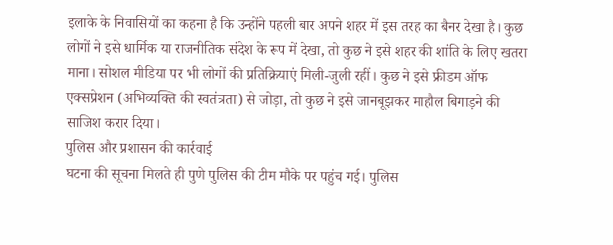इलाके के निवासियों का कहना है कि उन्होंने पहली बार अपने शहर में इस तरह का बैनर देखा है। कुछ लोगों ने इसे धार्मिक या राजनीतिक संदेश के रूप में देखा, तो कुछ ने इसे शहर की शांति के लिए खतरा माना। सोशल मीडिया पर भी लोगों की प्रतिक्रियाएं मिली-जुली रहीं। कुछ ने इसे फ्रीडम ऑफ एक्सप्रेशन (अभिव्यक्ति की स्वतंत्रता) से जोड़ा, तो कुछ ने इसे जानबूझकर माहौल बिगाड़ने की साजिश करार दिया।
पुलिस और प्रशासन की कार्रवाई
घटना की सूचना मिलते ही पुणे पुलिस की टीम मौके पर पहुंच गई। पुलिस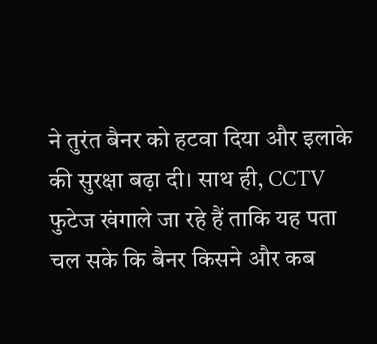ने तुरंत बैनर को हटवा दिया और इलाके की सुरक्षा बढ़ा दी। साथ ही, CCTV फुटेज खंगाले जा रहे हैं ताकि यह पता चल सके कि बैनर किसने और कब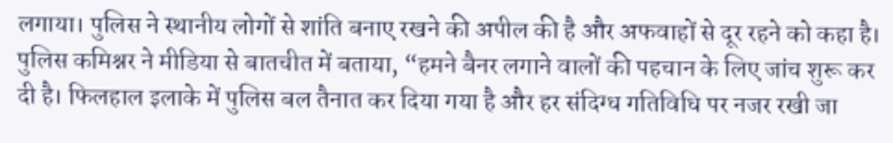लगाया। पुलिस ने स्थानीय लोगों से शांति बनाए रखने की अपील की है और अफवाहों से दूर रहने को कहा है।
पुलिस कमिश्नर ने मीडिया से बातचीत में बताया, “हमने बैनर लगाने वालों की पहचान के लिए जांच शुरू कर दी है। फिलहाल इलाके में पुलिस बल तैनात कर दिया गया है और हर संदिग्ध गतिविधि पर नजर रखी जा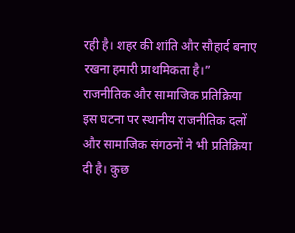रही है। शहर की शांति और सौहार्द बनाए रखना हमारी प्राथमिकता है।”
राजनीतिक और सामाजिक प्रतिक्रिया
इस घटना पर स्थानीय राजनीतिक दलों और सामाजिक संगठनों ने भी प्रतिक्रिया दी है। कुछ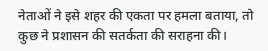नेताओं ने इसे शहर की एकता पर हमला बताया, तो कुछ ने प्रशासन की सतर्कता की सराहना की।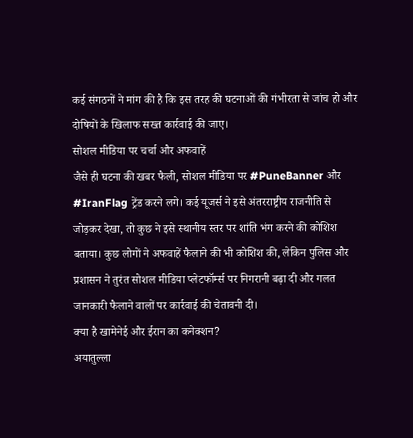कई संगठनों ने मांग की है कि इस तरह की घटनाओं की गंभीरता से जांच हो और दोषियों के खिलाफ सख्त कार्रवाई की जाए।
सोशल मीडिया पर चर्चा और अफवाहें
जैसे ही घटना की खबर फैली, सोशल मीडिया पर #PuneBanner और #IranFlag ट्रेंड करने लगे। कई यूजर्स ने इसे अंतरराष्ट्रीय राजनीति से जोड़कर देखा, तो कुछ ने इसे स्थानीय स्तर पर शांति भंग करने की कोशिश बताया। कुछ लोगों ने अफवाहें फैलाने की भी कोशिश की, लेकिन पुलिस और प्रशासन ने तुरंत सोशल मीडिया प्लेटफॉर्म्स पर निगरानी बढ़ा दी और गलत जानकारी फैलाने वालों पर कार्रवाई की चेतावनी दी।
क्या है खामेनेई और ईरान का कनेक्शन?
अयातुल्ला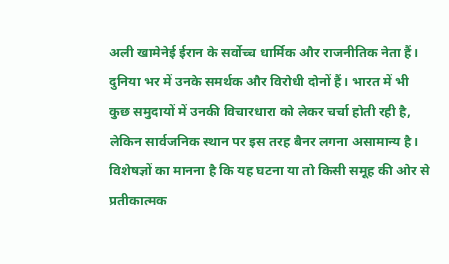अली खामेनेई ईरान के सर्वोच्च धार्मिक और राजनीतिक नेता हैं। दुनिया भर में उनके समर्थक और विरोधी दोनों हैं। भारत में भी कुछ समुदायों में उनकी विचारधारा को लेकर चर्चा होती रही है, लेकिन सार्वजनिक स्थान पर इस तरह बैनर लगना असामान्य है। विशेषज्ञों का मानना है कि यह घटना या तो किसी समूह की ओर से प्रतीकात्मक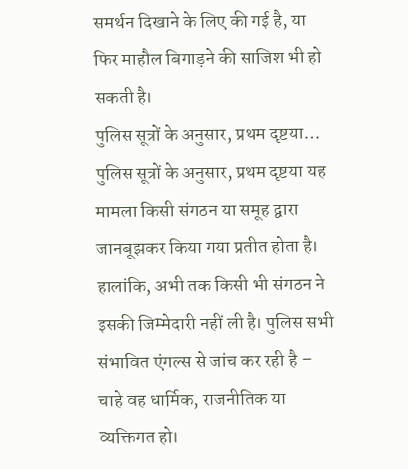समर्थन दिखाने के लिए की गई है, या फिर माहौल बिगाड़ने की साजिश भी हो सकती है।
पुलिस सूत्रों के अनुसार, प्रथम दृष्टया…
पुलिस सूत्रों के अनुसार, प्रथम दृष्टया यह मामला किसी संगठन या समूह द्वारा जानबूझकर किया गया प्रतीत होता है। हालांकि, अभी तक किसी भी संगठन ने इसकी जिम्मेदारी नहीं ली है। पुलिस सभी संभावित एंगल्स से जांच कर रही है – चाहे वह धार्मिक, राजनीतिक या व्यक्तिगत हो।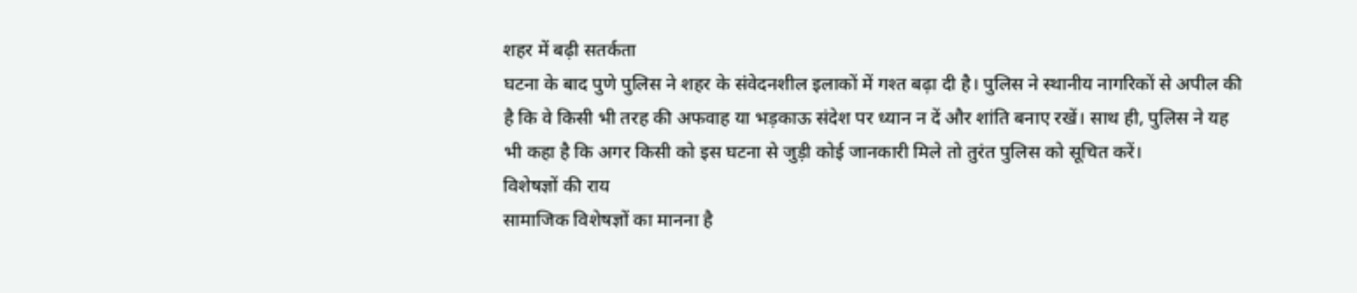शहर में बढ़ी सतर्कता
घटना के बाद पुणे पुलिस ने शहर के संवेदनशील इलाकों में गश्त बढ़ा दी है। पुलिस ने स्थानीय नागरिकों से अपील की है कि वे किसी भी तरह की अफवाह या भड़काऊ संदेश पर ध्यान न दें और शांति बनाए रखें। साथ ही, पुलिस ने यह भी कहा है कि अगर किसी को इस घटना से जुड़ी कोई जानकारी मिले तो तुरंत पुलिस को सूचित करें।
विशेषज्ञों की राय
सामाजिक विशेषज्ञों का मानना है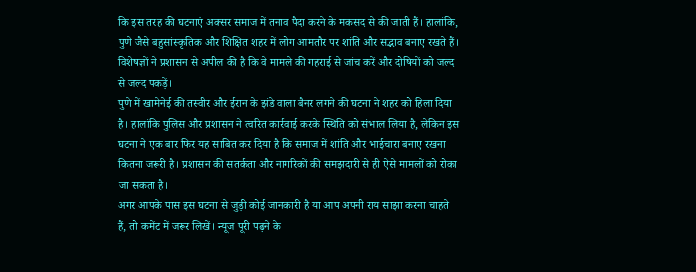कि इस तरह की घटनाएं अक्सर समाज में तनाव पैदा करने के मकसद से की जाती हैं। हालांकि, पुणे जैसे बहुसांस्कृतिक और शिक्षित शहर में लोग आमतौर पर शांति और सद्भाव बनाए रखते हैं। विशेषज्ञों ने प्रशासन से अपील की है कि वे मामले की गहराई से जांच करें और दोषियों को जल्द से जल्द पकड़ें।
पुणे में खामेनेई की तस्वीर और ईरान के झंडे वाला बैनर लगने की घटना ने शहर को हिला दिया है। हालांकि पुलिस और प्रशासन ने त्वरित कार्रवाई करके स्थिति को संभाल लिया है, लेकिन इस घटना ने एक बार फिर यह साबित कर दिया है कि समाज में शांति और भाईचारा बनाए रखना कितना जरूरी है। प्रशासन की सतर्कता और नागरिकों की समझदारी से ही ऐसे मामलों को रोका जा सकता है।
अगर आपके पास इस घटना से जुड़ी कोई जानकारी है या आप अपनी राय साझा करना चाहते हैं, तो कमेंट में जरूर लिखें। न्यूज पूरी पढ़ने के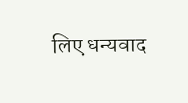लिए धन्यवाद